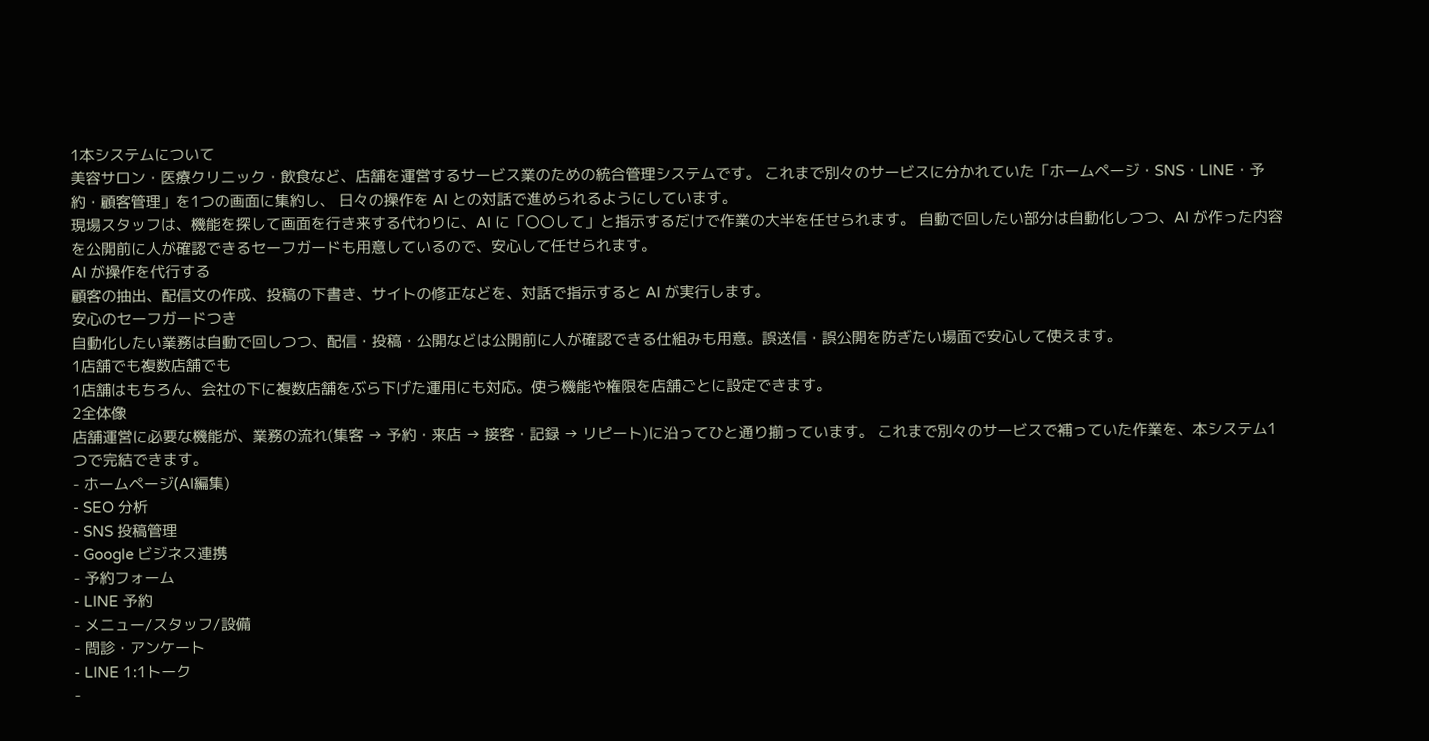1本システムについて
美容サロン・医療クリニック・飲食など、店舗を運営するサービス業のための統合管理システムです。 これまで別々のサービスに分かれていた「ホームページ・SNS・LINE・予約・顧客管理」を1つの画面に集約し、 日々の操作を AI との対話で進められるようにしています。
現場スタッフは、機能を探して画面を行き来する代わりに、AI に「〇〇して」と指示するだけで作業の大半を任せられます。 自動で回したい部分は自動化しつつ、AI が作った内容を公開前に人が確認できるセーフガードも用意しているので、安心して任せられます。
AI が操作を代行する
顧客の抽出、配信文の作成、投稿の下書き、サイトの修正などを、対話で指示すると AI が実行します。
安心のセーフガードつき
自動化したい業務は自動で回しつつ、配信・投稿・公開などは公開前に人が確認できる仕組みも用意。誤送信・誤公開を防ぎたい場面で安心して使えます。
1店舗でも複数店舗でも
1店舗はもちろん、会社の下に複数店舗をぶら下げた運用にも対応。使う機能や権限を店舗ごとに設定できます。
2全体像
店舗運営に必要な機能が、業務の流れ(集客 → 予約・来店 → 接客・記録 → リピート)に沿ってひと通り揃っています。 これまで別々のサービスで補っていた作業を、本システム1つで完結できます。
- ホームページ(AI編集)
- SEO 分析
- SNS 投稿管理
- Google ビジネス連携
- 予約フォーム
- LINE 予約
- メニュー/スタッフ/設備
- 問診・アンケート
- LINE 1:1トーク
-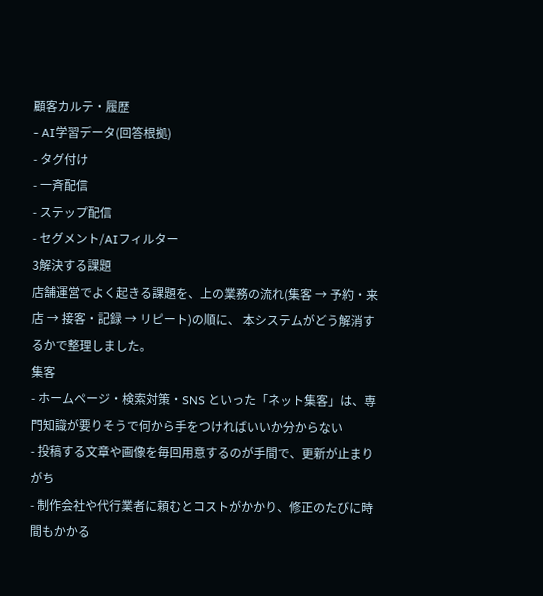顧客カルテ・履歴
- AI学習データ(回答根拠)
- タグ付け
- 一斉配信
- ステップ配信
- セグメント/AIフィルター
3解決する課題
店舗運営でよく起きる課題を、上の業務の流れ(集客 → 予約・来店 → 接客・記録 → リピート)の順に、 本システムがどう解消するかで整理しました。
集客
- ホームページ・検索対策・SNS といった「ネット集客」は、専門知識が要りそうで何から手をつければいいか分からない
- 投稿する文章や画像を毎回用意するのが手間で、更新が止まりがち
- 制作会社や代行業者に頼むとコストがかかり、修正のたびに時間もかかる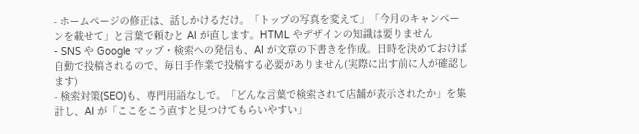- ホームページの修正は、話しかけるだけ。「トップの写真を変えて」「今月のキャンペーンを載せて」と言葉で頼むと AI が直します。HTML やデザインの知識は要りません
- SNS や Google マップ・検索への発信も、AI が文章の下書きを作成。日時を決めておけば自動で投稿されるので、毎日手作業で投稿する必要がありません(実際に出す前に人が確認します)
- 検索対策(SEO)も、専門用語なしで。「どんな言葉で検索されて店舗が表示されたか」を集計し、AI が「ここをこう直すと見つけてもらいやすい」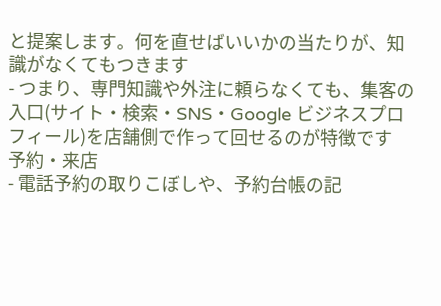と提案します。何を直せばいいかの当たりが、知識がなくてもつきます
- つまり、専門知識や外注に頼らなくても、集客の入口(サイト・検索・SNS・Google ビジネスプロフィール)を店舗側で作って回せるのが特徴です
予約・来店
- 電話予約の取りこぼしや、予約台帳の記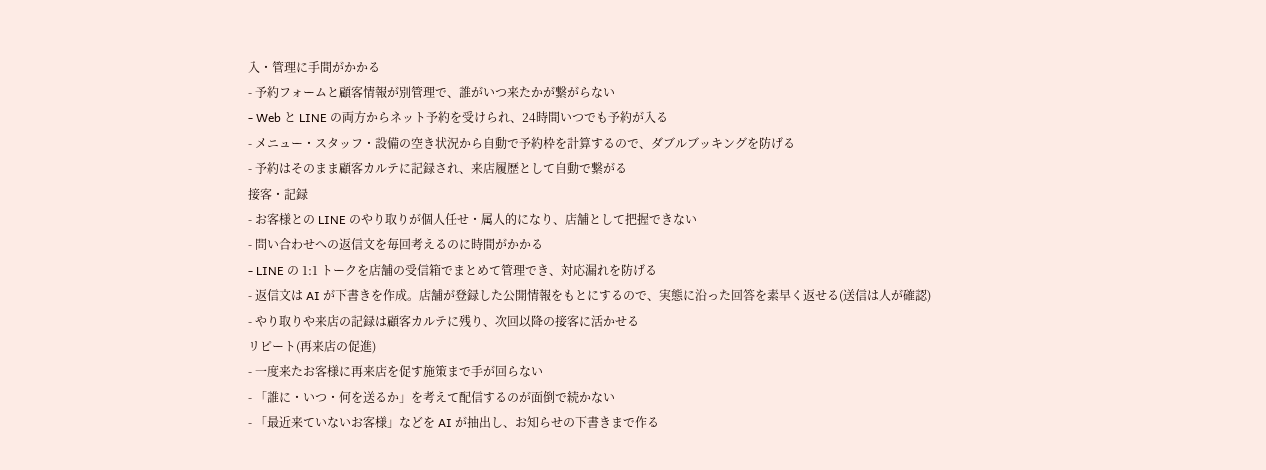入・管理に手間がかかる
- 予約フォームと顧客情報が別管理で、誰がいつ来たかが繋がらない
- Web と LINE の両方からネット予約を受けられ、24時間いつでも予約が入る
- メニュー・スタッフ・設備の空き状況から自動で予約枠を計算するので、ダブルブッキングを防げる
- 予約はそのまま顧客カルテに記録され、来店履歴として自動で繋がる
接客・記録
- お客様との LINE のやり取りが個人任せ・属人的になり、店舗として把握できない
- 問い合わせへの返信文を毎回考えるのに時間がかかる
- LINE の 1:1 トークを店舗の受信箱でまとめて管理でき、対応漏れを防げる
- 返信文は AI が下書きを作成。店舗が登録した公開情報をもとにするので、実態に沿った回答を素早く返せる(送信は人が確認)
- やり取りや来店の記録は顧客カルテに残り、次回以降の接客に活かせる
リピート(再来店の促進)
- 一度来たお客様に再来店を促す施策まで手が回らない
- 「誰に・いつ・何を送るか」を考えて配信するのが面倒で続かない
- 「最近来ていないお客様」などを AI が抽出し、お知らせの下書きまで作る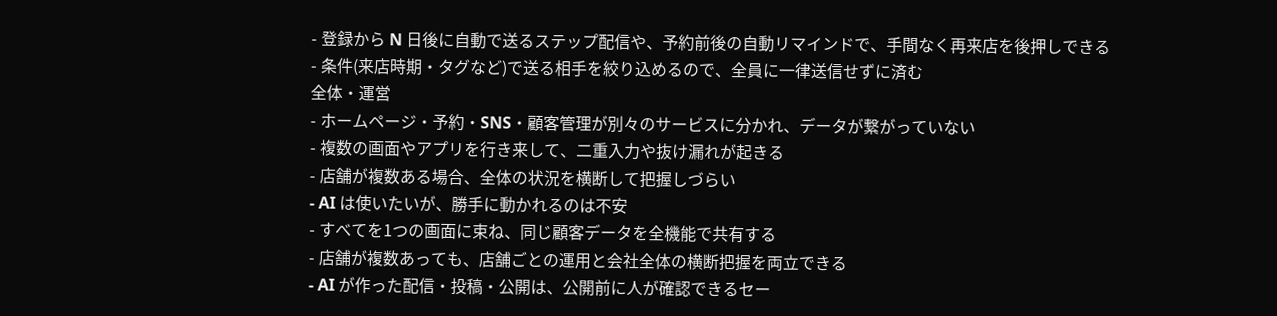- 登録から N 日後に自動で送るステップ配信や、予約前後の自動リマインドで、手間なく再来店を後押しできる
- 条件(来店時期・タグなど)で送る相手を絞り込めるので、全員に一律送信せずに済む
全体・運営
- ホームページ・予約・SNS・顧客管理が別々のサービスに分かれ、データが繋がっていない
- 複数の画面やアプリを行き来して、二重入力や抜け漏れが起きる
- 店舗が複数ある場合、全体の状況を横断して把握しづらい
- AI は使いたいが、勝手に動かれるのは不安
- すべてを1つの画面に束ね、同じ顧客データを全機能で共有する
- 店舗が複数あっても、店舗ごとの運用と会社全体の横断把握を両立できる
- AI が作った配信・投稿・公開は、公開前に人が確認できるセー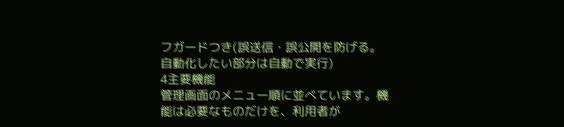フガードつき(誤送信・誤公開を防げる。自動化したい部分は自動で実行)
4主要機能
管理画面のメニュー順に並べています。機能は必要なものだけを、利用者が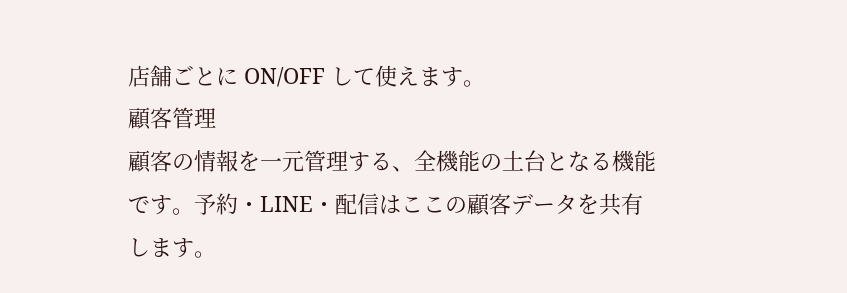店舗ごとに ON/OFF して使えます。
顧客管理
顧客の情報を一元管理する、全機能の土台となる機能です。予約・LINE・配信はここの顧客データを共有します。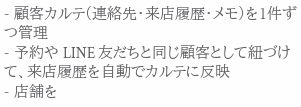- 顧客カルテ(連絡先・来店履歴・メモ)を1件ずつ管理
- 予約や LINE 友だちと同じ顧客として紐づけて、来店履歴を自動でカルテに反映
- 店舗を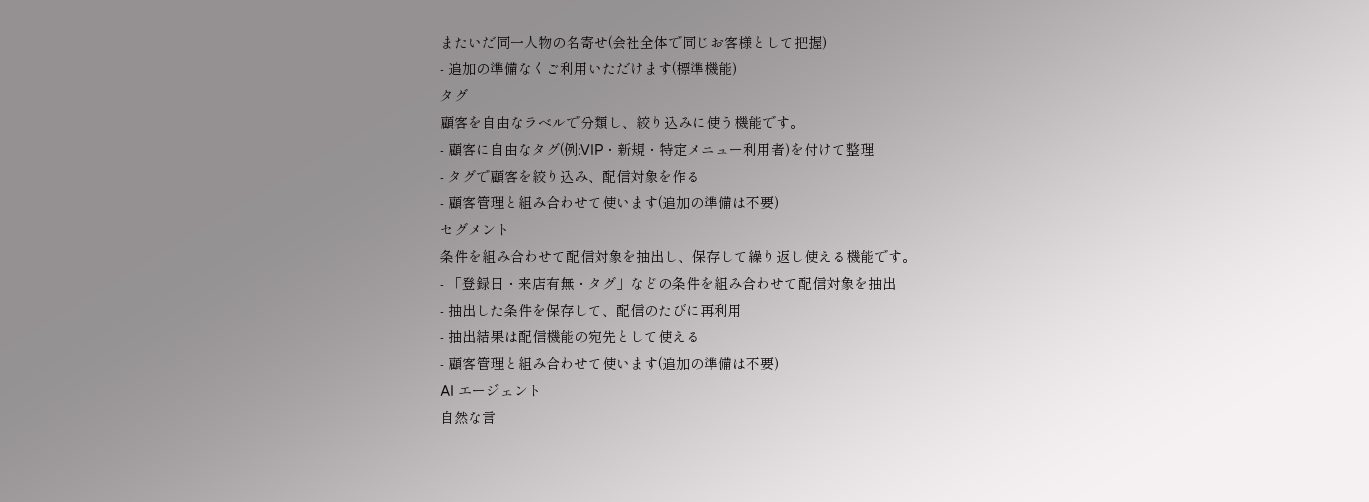またいだ同一人物の名寄せ(会社全体で同じお客様として把握)
- 追加の準備なくご利用いただけます(標準機能)
タグ
顧客を自由なラベルで分類し、絞り込みに使う機能です。
- 顧客に自由なタグ(例:VIP・新規・特定メニュー利用者)を付けて整理
- タグで顧客を絞り込み、配信対象を作る
- 顧客管理と組み合わせて使います(追加の準備は不要)
セグメント
条件を組み合わせて配信対象を抽出し、保存して繰り返し使える機能です。
- 「登録日・来店有無・タグ」などの条件を組み合わせて配信対象を抽出
- 抽出した条件を保存して、配信のたびに再利用
- 抽出結果は配信機能の宛先として使える
- 顧客管理と組み合わせて使います(追加の準備は不要)
AI エージェント
自然な言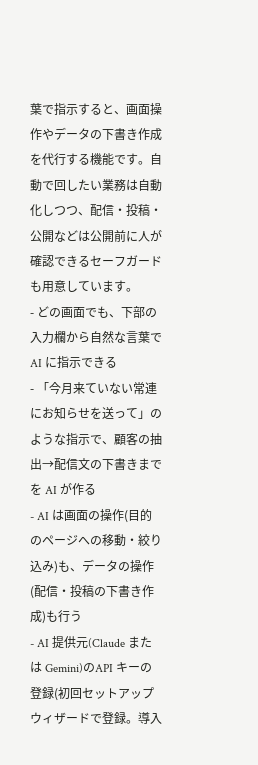葉で指示すると、画面操作やデータの下書き作成を代行する機能です。自動で回したい業務は自動化しつつ、配信・投稿・公開などは公開前に人が確認できるセーフガードも用意しています。
- どの画面でも、下部の入力欄から自然な言葉で AI に指示できる
- 「今月来ていない常連にお知らせを送って」のような指示で、顧客の抽出→配信文の下書きまでを AI が作る
- AI は画面の操作(目的のページへの移動・絞り込み)も、データの操作(配信・投稿の下書き作成)も行う
- AI 提供元(Claude または Gemini)のAPI キーの登録(初回セットアップウィザードで登録。導入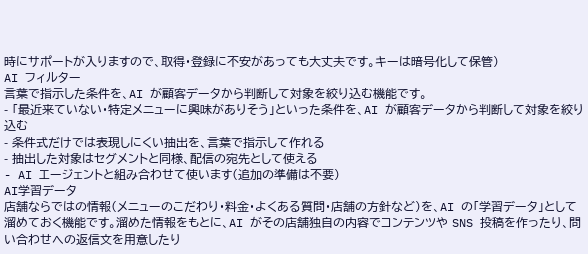時にサポートが入りますので、取得・登録に不安があっても大丈夫です。キーは暗号化して保管)
AI フィルター
言葉で指示した条件を、AI が顧客データから判断して対象を絞り込む機能です。
- 「最近来ていない・特定メニューに興味がありそう」といった条件を、AI が顧客データから判断して対象を絞り込む
- 条件式だけでは表現しにくい抽出を、言葉で指示して作れる
- 抽出した対象はセグメントと同様、配信の宛先として使える
- AI エージェントと組み合わせて使います(追加の準備は不要)
AI学習データ
店舗ならではの情報(メニューのこだわり・料金・よくある質問・店舗の方針など)を、AI の「学習データ」として溜めておく機能です。溜めた情報をもとに、AI がその店舗独自の内容でコンテンツや SNS 投稿を作ったり、問い合わせへの返信文を用意したり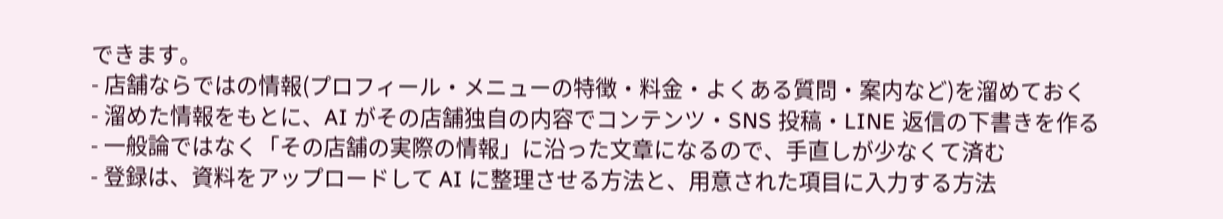できます。
- 店舗ならではの情報(プロフィール・メニューの特徴・料金・よくある質問・案内など)を溜めておく
- 溜めた情報をもとに、AI がその店舗独自の内容でコンテンツ・SNS 投稿・LINE 返信の下書きを作る
- 一般論ではなく「その店舗の実際の情報」に沿った文章になるので、手直しが少なくて済む
- 登録は、資料をアップロードして AI に整理させる方法と、用意された項目に入力する方法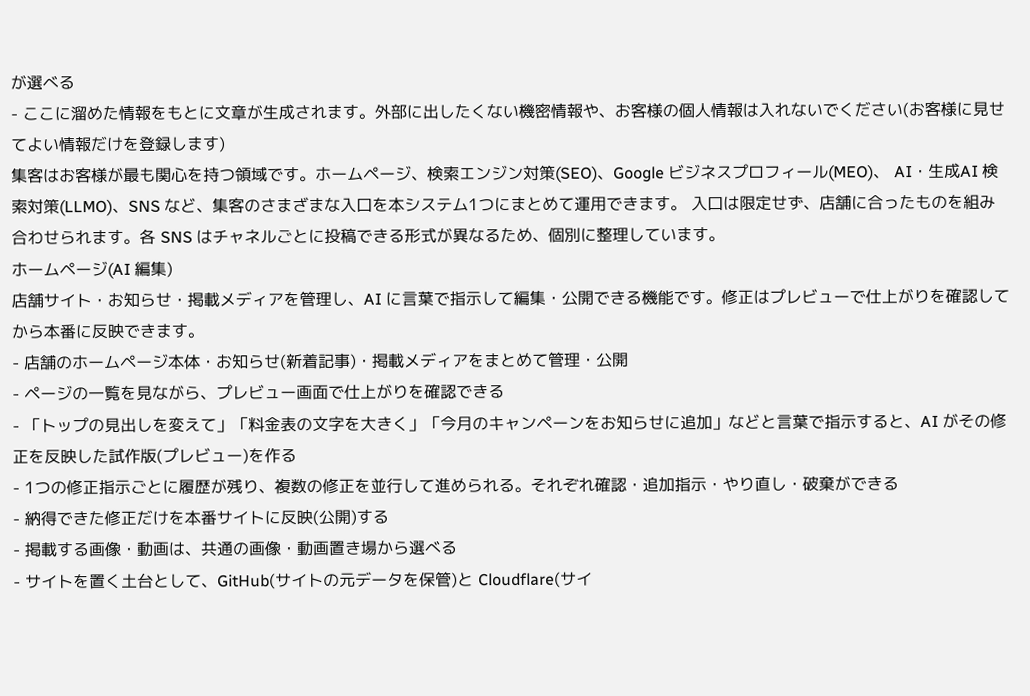が選べる
- ここに溜めた情報をもとに文章が生成されます。外部に出したくない機密情報や、お客様の個人情報は入れないでください(お客様に見せてよい情報だけを登録します)
集客はお客様が最も関心を持つ領域です。ホームページ、検索エンジン対策(SEO)、Google ビジネスプロフィール(MEO)、 AI・生成AI 検索対策(LLMO)、SNS など、集客のさまざまな入口を本システム1つにまとめて運用できます。 入口は限定せず、店舗に合ったものを組み合わせられます。各 SNS はチャネルごとに投稿できる形式が異なるため、個別に整理しています。
ホームページ(AI 編集)
店舗サイト・お知らせ・掲載メディアを管理し、AI に言葉で指示して編集・公開できる機能です。修正はプレビューで仕上がりを確認してから本番に反映できます。
- 店舗のホームページ本体・お知らせ(新着記事)・掲載メディアをまとめて管理・公開
- ページの一覧を見ながら、プレビュー画面で仕上がりを確認できる
- 「トップの見出しを変えて」「料金表の文字を大きく」「今月のキャンペーンをお知らせに追加」などと言葉で指示すると、AI がその修正を反映した試作版(プレビュー)を作る
- 1つの修正指示ごとに履歴が残り、複数の修正を並行して進められる。それぞれ確認・追加指示・やり直し・破棄ができる
- 納得できた修正だけを本番サイトに反映(公開)する
- 掲載する画像・動画は、共通の画像・動画置き場から選べる
- サイトを置く土台として、GitHub(サイトの元データを保管)と Cloudflare(サイ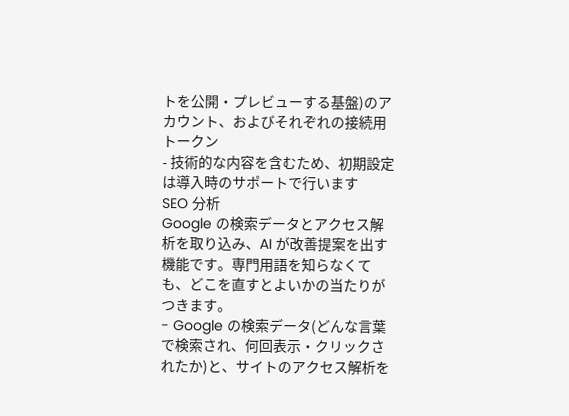トを公開・プレビューする基盤)のアカウント、およびそれぞれの接続用トークン
- 技術的な内容を含むため、初期設定は導入時のサポートで行います
SEO 分析
Google の検索データとアクセス解析を取り込み、AI が改善提案を出す機能です。専門用語を知らなくても、どこを直すとよいかの当たりがつきます。
- Google の検索データ(どんな言葉で検索され、何回表示・クリックされたか)と、サイトのアクセス解析を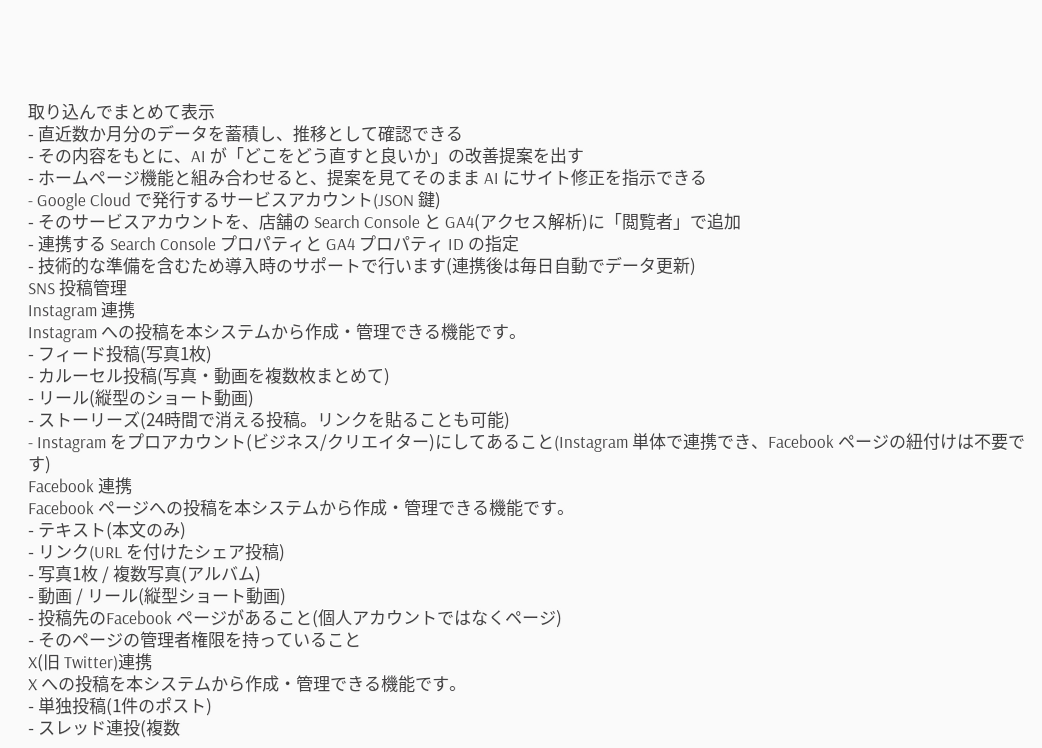取り込んでまとめて表示
- 直近数か月分のデータを蓄積し、推移として確認できる
- その内容をもとに、AI が「どこをどう直すと良いか」の改善提案を出す
- ホームページ機能と組み合わせると、提案を見てそのまま AI にサイト修正を指示できる
- Google Cloud で発行するサービスアカウント(JSON 鍵)
- そのサービスアカウントを、店舗の Search Console と GA4(アクセス解析)に「閲覧者」で追加
- 連携する Search Console プロパティと GA4 プロパティ ID の指定
- 技術的な準備を含むため導入時のサポートで行います(連携後は毎日自動でデータ更新)
SNS 投稿管理
Instagram 連携
Instagram への投稿を本システムから作成・管理できる機能です。
- フィード投稿(写真1枚)
- カルーセル投稿(写真・動画を複数枚まとめて)
- リール(縦型のショート動画)
- ストーリーズ(24時間で消える投稿。リンクを貼ることも可能)
- Instagram をプロアカウント(ビジネス/クリエイター)にしてあること(Instagram 単体で連携でき、Facebook ページの紐付けは不要です)
Facebook 連携
Facebook ページへの投稿を本システムから作成・管理できる機能です。
- テキスト(本文のみ)
- リンク(URL を付けたシェア投稿)
- 写真1枚 / 複数写真(アルバム)
- 動画 / リール(縦型ショート動画)
- 投稿先のFacebook ページがあること(個人アカウントではなくページ)
- そのページの管理者権限を持っていること
X(旧 Twitter)連携
X への投稿を本システムから作成・管理できる機能です。
- 単独投稿(1件のポスト)
- スレッド連投(複数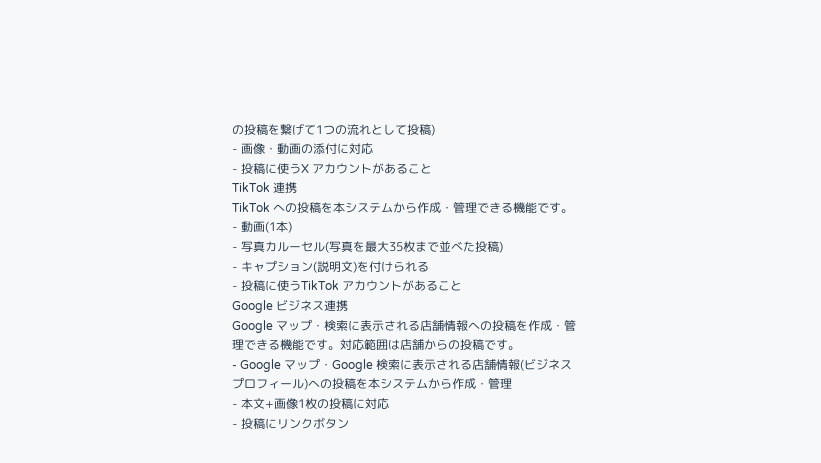の投稿を繋げて1つの流れとして投稿)
- 画像・動画の添付に対応
- 投稿に使うX アカウントがあること
TikTok 連携
TikTok への投稿を本システムから作成・管理できる機能です。
- 動画(1本)
- 写真カルーセル(写真を最大35枚まで並べた投稿)
- キャプション(説明文)を付けられる
- 投稿に使うTikTok アカウントがあること
Google ビジネス連携
Google マップ・検索に表示される店舗情報への投稿を作成・管理できる機能です。対応範囲は店舗からの投稿です。
- Google マップ・Google 検索に表示される店舗情報(ビジネスプロフィール)への投稿を本システムから作成・管理
- 本文+画像1枚の投稿に対応
- 投稿にリンクボタン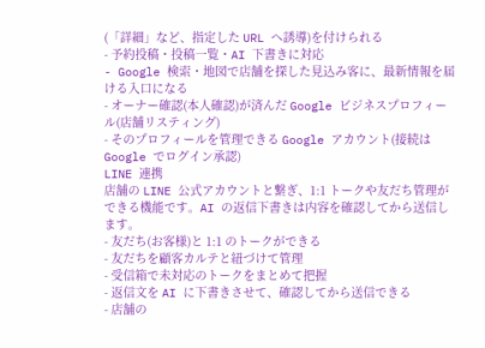(「詳細」など、指定した URL へ誘導)を付けられる
- 予約投稿・投稿一覧・AI 下書きに対応
- Google 検索・地図で店舗を探した見込み客に、最新情報を届ける入口になる
- オーナー確認(本人確認)が済んだ Google ビジネスプロフィール(店舗リスティング)
- そのプロフィールを管理できる Google アカウント(接続は Google でログイン承認)
LINE 連携
店舗の LINE 公式アカウントと繋ぎ、1:1 トークや友だち管理ができる機能です。AI の返信下書きは内容を確認してから送信します。
- 友だち(お客様)と 1:1 のトークができる
- 友だちを顧客カルテと紐づけて管理
- 受信箱で未対応のトークをまとめて把握
- 返信文を AI に下書きさせて、確認してから送信できる
- 店舗の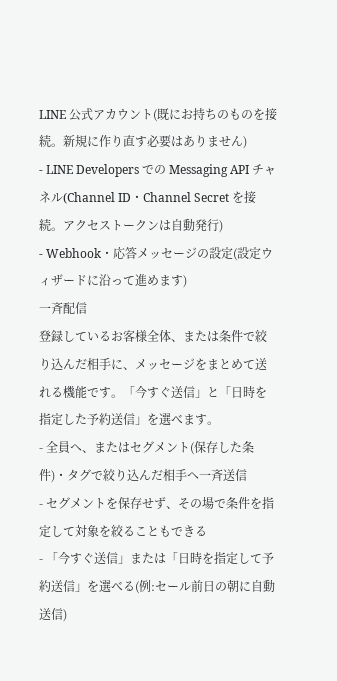LINE 公式アカウント(既にお持ちのものを接続。新規に作り直す必要はありません)
- LINE Developers での Messaging API チャネル(Channel ID・Channel Secret を接続。アクセストークンは自動発行)
- Webhook・応答メッセージの設定(設定ウィザードに沿って進めます)
一斉配信
登録しているお客様全体、または条件で絞り込んだ相手に、メッセージをまとめて送れる機能です。「今すぐ送信」と「日時を指定した予約送信」を選べます。
- 全員へ、またはセグメント(保存した条件)・タグで絞り込んだ相手へ一斉送信
- セグメントを保存せず、その場で条件を指定して対象を絞ることもできる
- 「今すぐ送信」または「日時を指定して予約送信」を選べる(例:セール前日の朝に自動送信)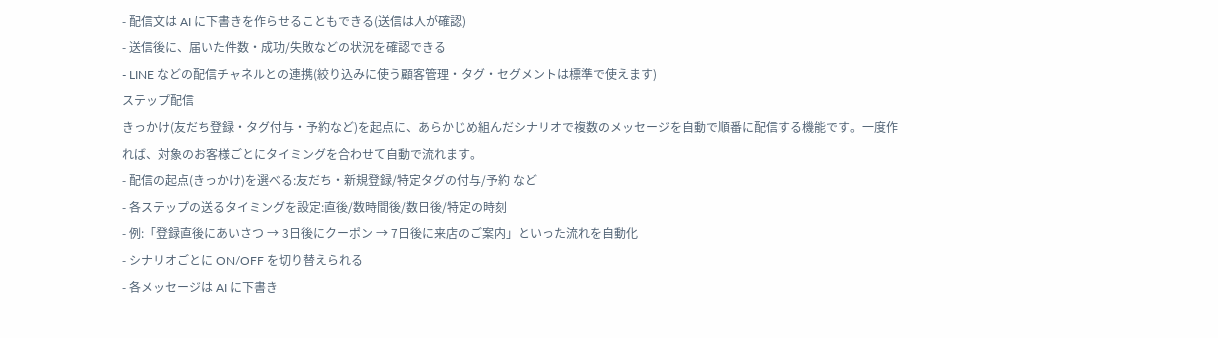- 配信文は AI に下書きを作らせることもできる(送信は人が確認)
- 送信後に、届いた件数・成功/失敗などの状況を確認できる
- LINE などの配信チャネルとの連携(絞り込みに使う顧客管理・タグ・セグメントは標準で使えます)
ステップ配信
きっかけ(友だち登録・タグ付与・予約など)を起点に、あらかじめ組んだシナリオで複数のメッセージを自動で順番に配信する機能です。一度作れば、対象のお客様ごとにタイミングを合わせて自動で流れます。
- 配信の起点(きっかけ)を選べる:友だち・新規登録/特定タグの付与/予約 など
- 各ステップの送るタイミングを設定:直後/数時間後/数日後/特定の時刻
- 例:「登録直後にあいさつ → 3日後にクーポン → 7日後に来店のご案内」といった流れを自動化
- シナリオごとに ON/OFF を切り替えられる
- 各メッセージは AI に下書き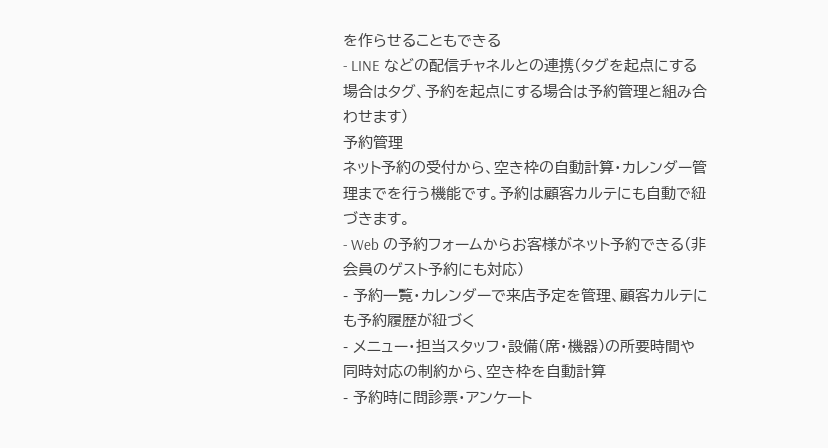を作らせることもできる
- LINE などの配信チャネルとの連携(タグを起点にする場合はタグ、予約を起点にする場合は予約管理と組み合わせます)
予約管理
ネット予約の受付から、空き枠の自動計算・カレンダー管理までを行う機能です。予約は顧客カルテにも自動で紐づきます。
- Web の予約フォームからお客様がネット予約できる(非会員のゲスト予約にも対応)
- 予約一覧・カレンダーで来店予定を管理、顧客カルテにも予約履歴が紐づく
- メニュー・担当スタッフ・設備(席・機器)の所要時間や同時対応の制約から、空き枠を自動計算
- 予約時に問診票・アンケート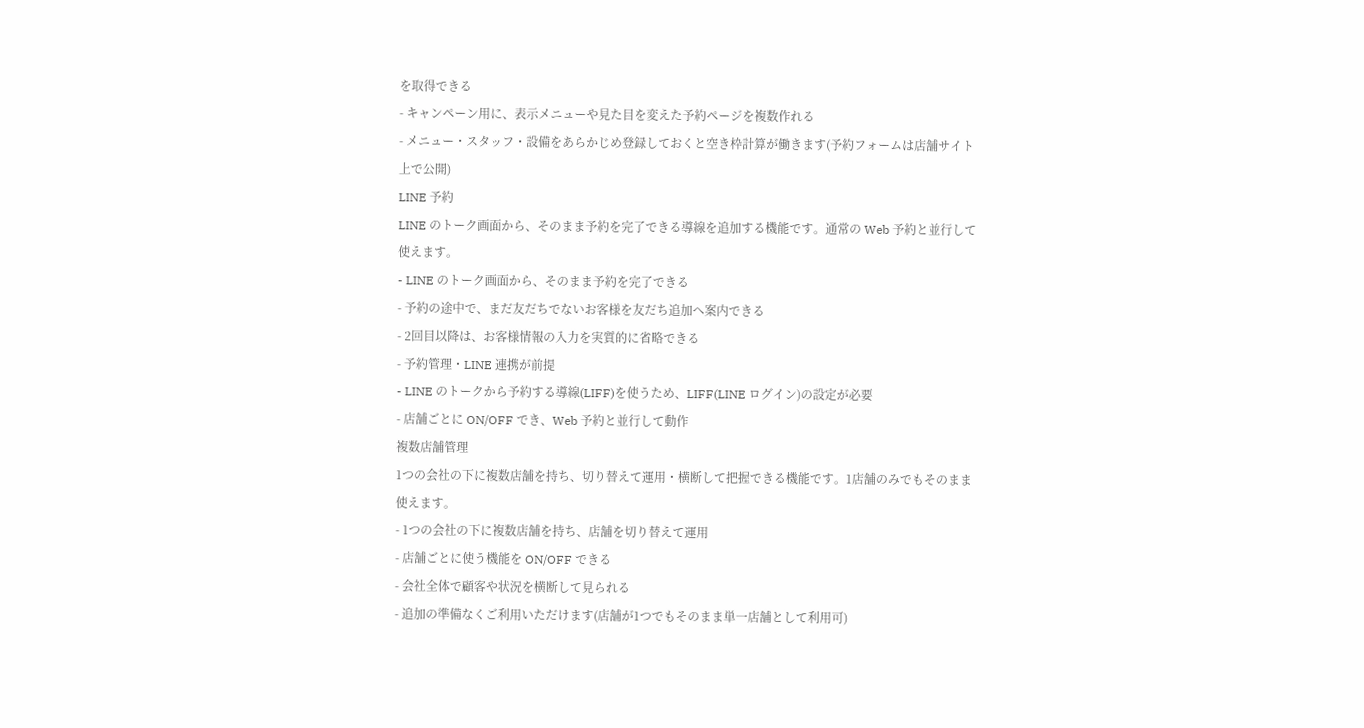を取得できる
- キャンペーン用に、表示メニューや見た目を変えた予約ページを複数作れる
- メニュー・スタッフ・設備をあらかじめ登録しておくと空き枠計算が働きます(予約フォームは店舗サイト上で公開)
LINE 予約
LINE のトーク画面から、そのまま予約を完了できる導線を追加する機能です。通常の Web 予約と並行して使えます。
- LINE のトーク画面から、そのまま予約を完了できる
- 予約の途中で、まだ友だちでないお客様を友だち追加へ案内できる
- 2回目以降は、お客様情報の入力を実質的に省略できる
- 予約管理・LINE 連携が前提
- LINE のトークから予約する導線(LIFF)を使うため、LIFF(LINE ログイン)の設定が必要
- 店舗ごとに ON/OFF でき、Web 予約と並行して動作
複数店舗管理
1つの会社の下に複数店舗を持ち、切り替えて運用・横断して把握できる機能です。1店舗のみでもそのまま使えます。
- 1つの会社の下に複数店舗を持ち、店舗を切り替えて運用
- 店舗ごとに使う機能を ON/OFF できる
- 会社全体で顧客や状況を横断して見られる
- 追加の準備なくご利用いただけます(店舗が1つでもそのまま単一店舗として利用可)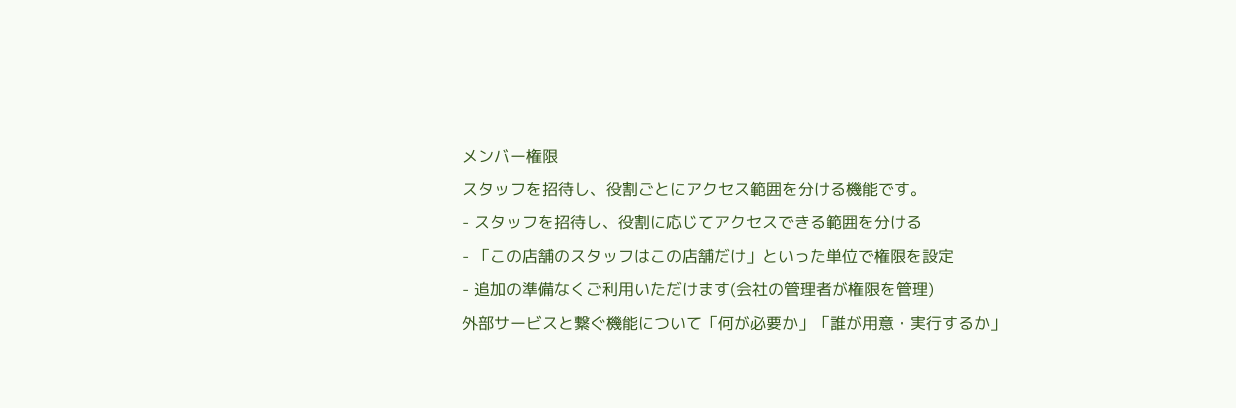メンバー権限
スタッフを招待し、役割ごとにアクセス範囲を分ける機能です。
- スタッフを招待し、役割に応じてアクセスできる範囲を分ける
- 「この店舗のスタッフはこの店舗だけ」といった単位で権限を設定
- 追加の準備なくご利用いただけます(会社の管理者が権限を管理)
外部サービスと繋ぐ機能について「何が必要か」「誰が用意・実行するか」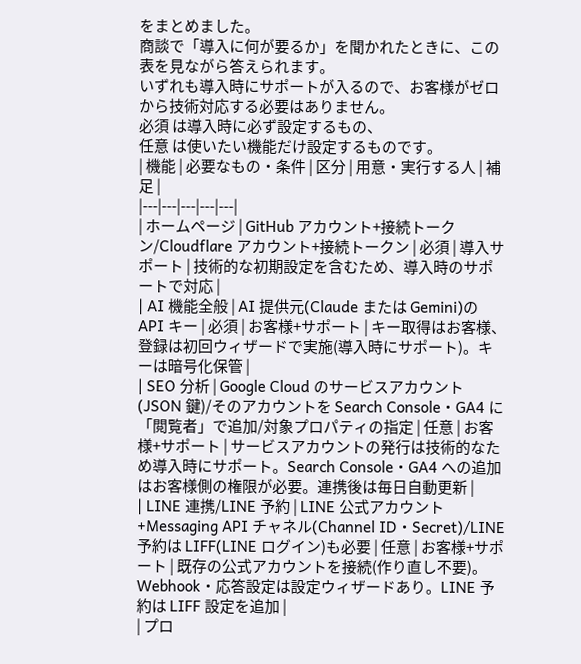をまとめました。
商談で「導入に何が要るか」を聞かれたときに、この表を見ながら答えられます。
いずれも導入時にサポートが入るので、お客様がゼロから技術対応する必要はありません。
必須 は導入時に必ず設定するもの、
任意 は使いたい機能だけ設定するものです。
| 機能 | 必要なもの・条件 | 区分 | 用意・実行する人 | 補足 |
|---|---|---|---|---|
| ホームページ | GitHub アカウント+接続トークン/Cloudflare アカウント+接続トークン | 必須 | 導入サポート | 技術的な初期設定を含むため、導入時のサポートで対応 |
| AI 機能全般 | AI 提供元(Claude または Gemini)の API キー | 必須 | お客様+サポート | キー取得はお客様、登録は初回ウィザードで実施(導入時にサポート)。キーは暗号化保管 |
| SEO 分析 | Google Cloud のサービスアカウント(JSON 鍵)/そのアカウントを Search Console・GA4 に「閲覧者」で追加/対象プロパティの指定 | 任意 | お客様+サポート | サービスアカウントの発行は技術的なため導入時にサポート。Search Console・GA4 への追加はお客様側の権限が必要。連携後は毎日自動更新 |
| LINE 連携/LINE 予約 | LINE 公式アカウント+Messaging API チャネル(Channel ID・Secret)/LINE 予約は LIFF(LINE ログイン)も必要 | 任意 | お客様+サポート | 既存の公式アカウントを接続(作り直し不要)。Webhook・応答設定は設定ウィザードあり。LINE 予約は LIFF 設定を追加 |
| プロ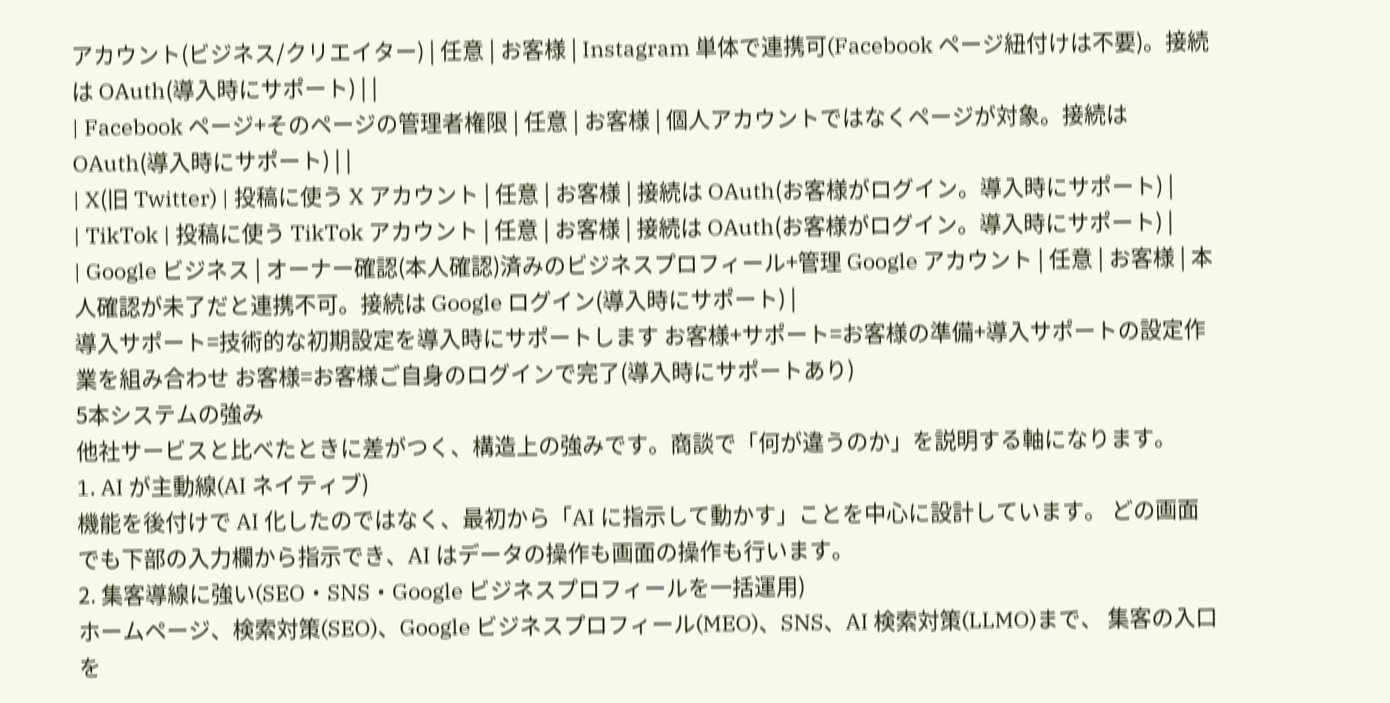アカウント(ビジネス/クリエイター) | 任意 | お客様 | Instagram 単体で連携可(Facebook ページ紐付けは不要)。接続は OAuth(導入時にサポート) | |
| Facebook ページ+そのページの管理者権限 | 任意 | お客様 | 個人アカウントではなくページが対象。接続は OAuth(導入時にサポート) | |
| X(旧 Twitter) | 投稿に使う X アカウント | 任意 | お客様 | 接続は OAuth(お客様がログイン。導入時にサポート) |
| TikTok | 投稿に使う TikTok アカウント | 任意 | お客様 | 接続は OAuth(お客様がログイン。導入時にサポート) |
| Google ビジネス | オーナー確認(本人確認)済みのビジネスプロフィール+管理 Google アカウント | 任意 | お客様 | 本人確認が未了だと連携不可。接続は Google ログイン(導入時にサポート) |
導入サポート=技術的な初期設定を導入時にサポートします お客様+サポート=お客様の準備+導入サポートの設定作業を組み合わせ お客様=お客様ご自身のログインで完了(導入時にサポートあり)
5本システムの強み
他社サービスと比べたときに差がつく、構造上の強みです。商談で「何が違うのか」を説明する軸になります。
1. AI が主動線(AI ネイティブ)
機能を後付けで AI 化したのではなく、最初から「AI に指示して動かす」ことを中心に設計しています。 どの画面でも下部の入力欄から指示でき、AI はデータの操作も画面の操作も行います。
2. 集客導線に強い(SEO・SNS・Google ビジネスプロフィールを一括運用)
ホームページ、検索対策(SEO)、Google ビジネスプロフィール(MEO)、SNS、AI 検索対策(LLMO)まで、 集客の入口を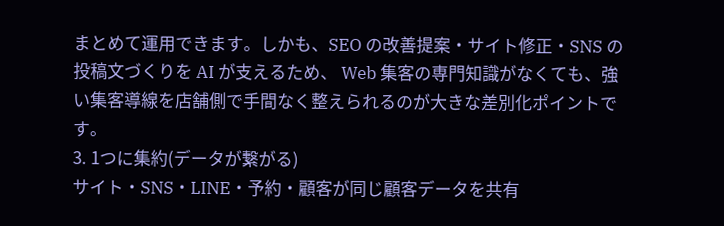まとめて運用できます。しかも、SEO の改善提案・サイト修正・SNS の投稿文づくりを AI が支えるため、 Web 集客の専門知識がなくても、強い集客導線を店舗側で手間なく整えられるのが大きな差別化ポイントです。
3. 1つに集約(データが繋がる)
サイト・SNS・LINE・予約・顧客が同じ顧客データを共有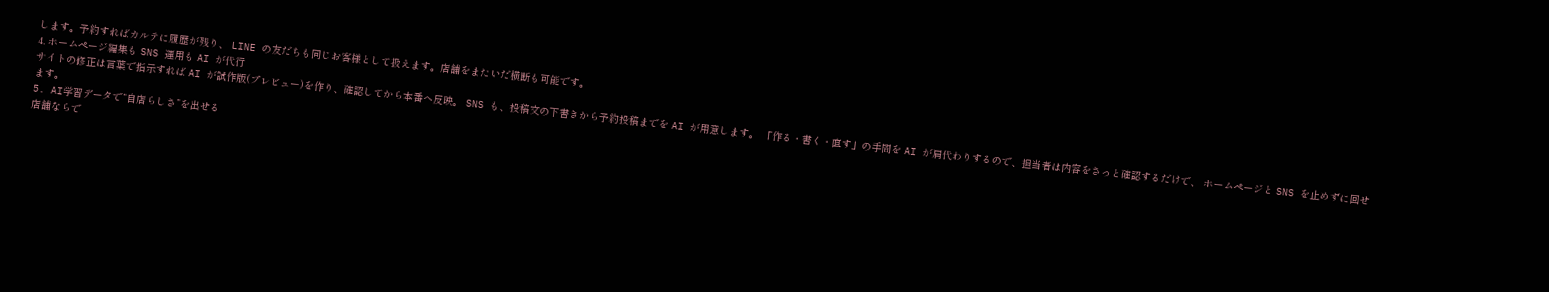します。予約すればカルテに履歴が残り、 LINE の友だちも同じお客様として扱えます。店舗をまたいだ横断も可能です。
4. ホームページ編集も SNS 運用も AI が代行
サイトの修正は言葉で指示すれば AI が試作版(プレビュー)を作り、確認してから本番へ反映。 SNS も、投稿文の下書きから予約投稿までを AI が用意します。 「作る・書く・直す」の手間を AI が肩代わりするので、担当者は内容をさっと確認するだけで、 ホームページと SNS を止めずに回せます。
5. AI学習データで“自店らしさ”を出せる
店舗ならで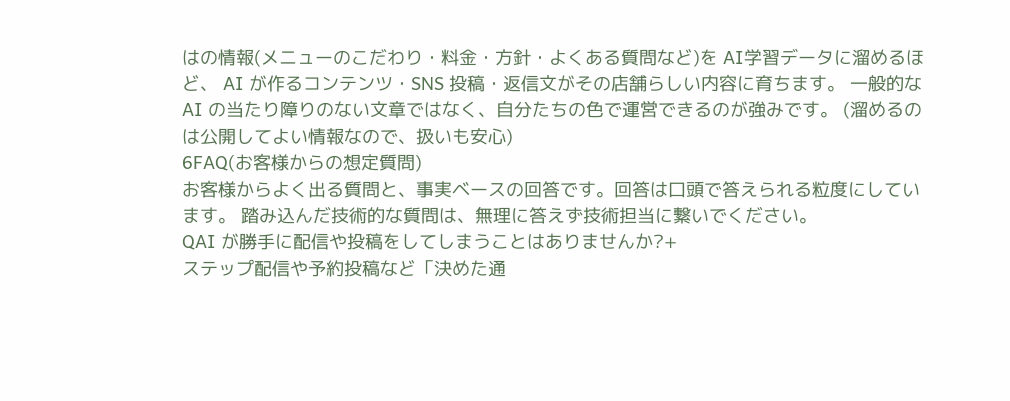はの情報(メニューのこだわり・料金・方針・よくある質問など)を AI学習データに溜めるほど、 AI が作るコンテンツ・SNS 投稿・返信文がその店舗らしい内容に育ちます。 一般的な AI の当たり障りのない文章ではなく、自分たちの色で運営できるのが強みです。 (溜めるのは公開してよい情報なので、扱いも安心)
6FAQ(お客様からの想定質問)
お客様からよく出る質問と、事実ベースの回答です。回答は口頭で答えられる粒度にしています。 踏み込んだ技術的な質問は、無理に答えず技術担当に繋いでください。
QAI が勝手に配信や投稿をしてしまうことはありませんか?+
ステップ配信や予約投稿など「決めた通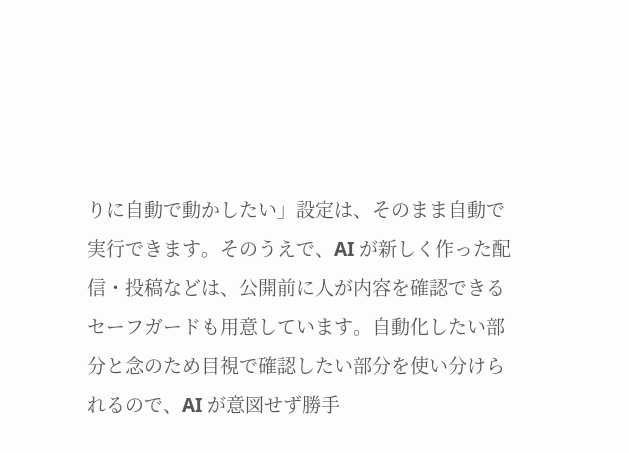りに自動で動かしたい」設定は、そのまま自動で実行できます。そのうえで、AI が新しく作った配信・投稿などは、公開前に人が内容を確認できるセーフガードも用意しています。自動化したい部分と念のため目視で確認したい部分を使い分けられるので、AI が意図せず勝手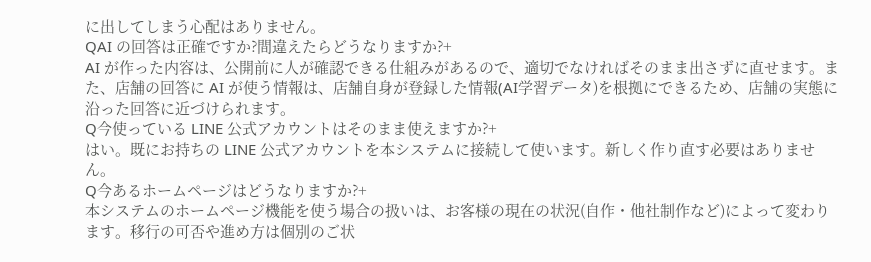に出してしまう心配はありません。
QAI の回答は正確ですか?間違えたらどうなりますか?+
AI が作った内容は、公開前に人が確認できる仕組みがあるので、適切でなければそのまま出さずに直せます。また、店舗の回答に AI が使う情報は、店舗自身が登録した情報(AI学習データ)を根拠にできるため、店舗の実態に沿った回答に近づけられます。
Q今使っている LINE 公式アカウントはそのまま使えますか?+
はい。既にお持ちの LINE 公式アカウントを本システムに接続して使います。新しく作り直す必要はありません。
Q今あるホームページはどうなりますか?+
本システムのホームページ機能を使う場合の扱いは、お客様の現在の状況(自作・他社制作など)によって変わります。移行の可否や進め方は個別のご状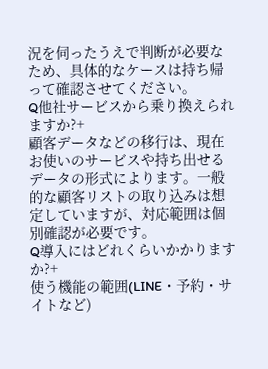況を伺ったうえで判断が必要なため、具体的なケースは持ち帰って確認させてください。
Q他社サービスから乗り換えられますか?+
顧客データなどの移行は、現在お使いのサービスや持ち出せるデータの形式によります。一般的な顧客リストの取り込みは想定していますが、対応範囲は個別確認が必要です。
Q導入にはどれくらいかかりますか?+
使う機能の範囲(LINE・予約・サイトなど)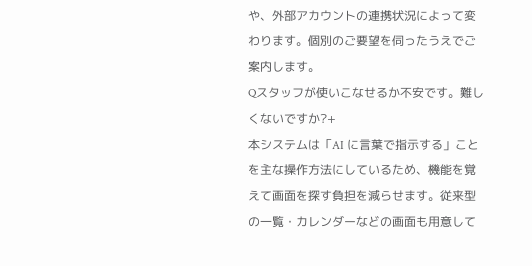や、外部アカウントの連携状況によって変わります。個別のご要望を伺ったうえでご案内します。
Qスタッフが使いこなせるか不安です。難しくないですか?+
本システムは「AI に言葉で指示する」ことを主な操作方法にしているため、機能を覚えて画面を探す負担を減らせます。従来型の一覧・カレンダーなどの画面も用意して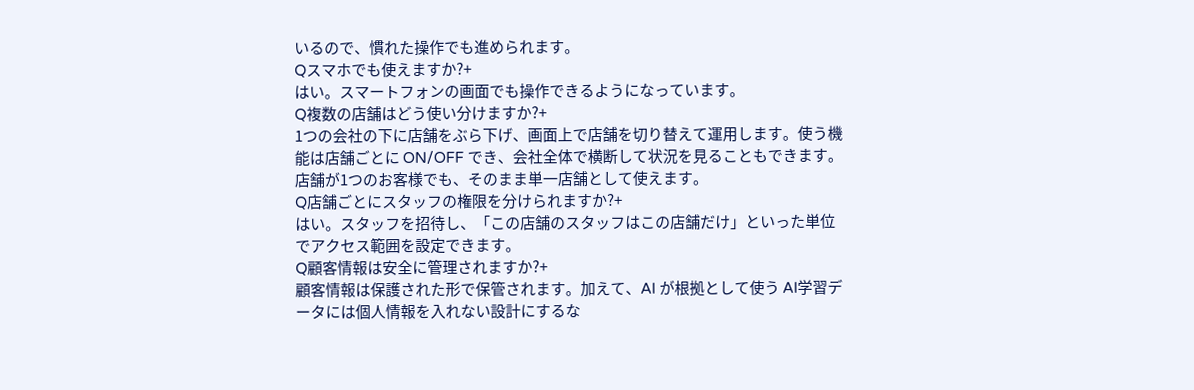いるので、慣れた操作でも進められます。
Qスマホでも使えますか?+
はい。スマートフォンの画面でも操作できるようになっています。
Q複数の店舗はどう使い分けますか?+
1つの会社の下に店舗をぶら下げ、画面上で店舗を切り替えて運用します。使う機能は店舗ごとに ON/OFF でき、会社全体で横断して状況を見ることもできます。店舗が1つのお客様でも、そのまま単一店舗として使えます。
Q店舗ごとにスタッフの権限を分けられますか?+
はい。スタッフを招待し、「この店舗のスタッフはこの店舗だけ」といった単位でアクセス範囲を設定できます。
Q顧客情報は安全に管理されますか?+
顧客情報は保護された形で保管されます。加えて、AI が根拠として使う AI学習データには個人情報を入れない設計にするな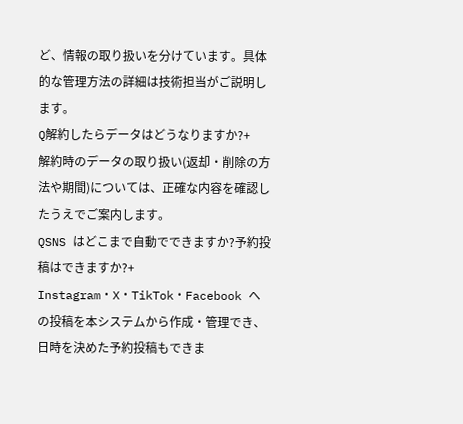ど、情報の取り扱いを分けています。具体的な管理方法の詳細は技術担当がご説明します。
Q解約したらデータはどうなりますか?+
解約時のデータの取り扱い(返却・削除の方法や期間)については、正確な内容を確認したうえでご案内します。
QSNS はどこまで自動でできますか?予約投稿はできますか?+
Instagram・X・TikTok・Facebook への投稿を本システムから作成・管理でき、日時を決めた予約投稿もできま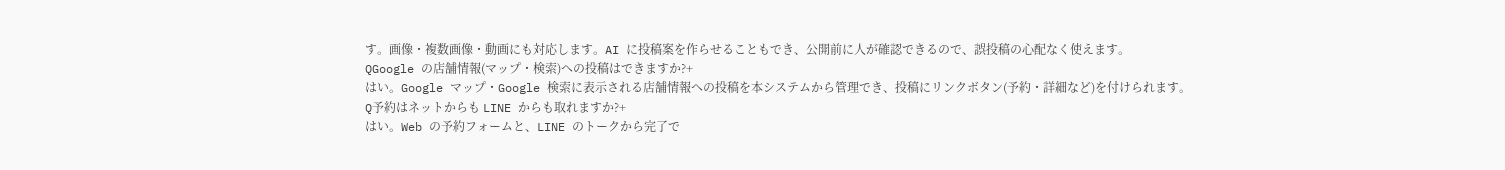す。画像・複数画像・動画にも対応します。AI に投稿案を作らせることもでき、公開前に人が確認できるので、誤投稿の心配なく使えます。
QGoogle の店舗情報(マップ・検索)への投稿はできますか?+
はい。Google マップ・Google 検索に表示される店舗情報への投稿を本システムから管理でき、投稿にリンクボタン(予約・詳細など)を付けられます。
Q予約はネットからも LINE からも取れますか?+
はい。Web の予約フォームと、LINE のトークから完了で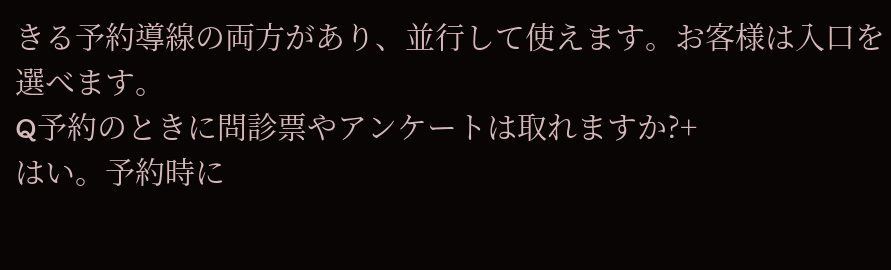きる予約導線の両方があり、並行して使えます。お客様は入口を選べます。
Q予約のときに問診票やアンケートは取れますか?+
はい。予約時に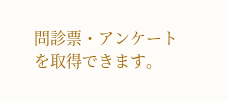問診票・アンケートを取得できます。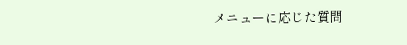メニューに応じた質問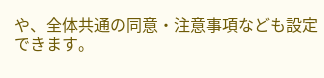や、全体共通の同意・注意事項なども設定できます。